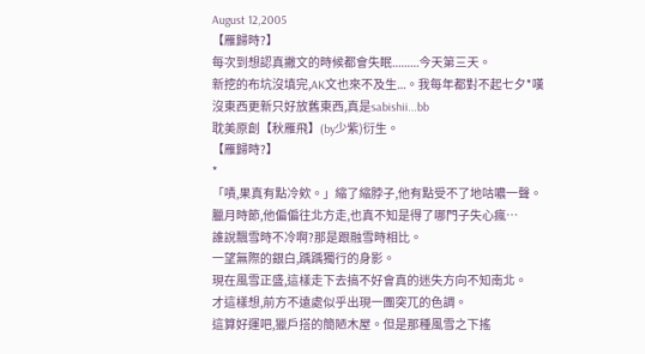August 12,2005
【雁歸時?】
每次到想認真撇文的時候都會失眠.........今天第三天。
新挖的布坑沒填完,AK文也來不及生...。我每年都對不起七夕*嘆
沒東西更新只好放舊東西,真是sabishii...bb
耽美原創【秋雁飛】(by少紫)衍生。
【雁歸時?】
*
「嘖,果真有點冷欸。」縮了縮脖子,他有點受不了地咕噥一聲。
臘月時節,他偏偏往北方走,也真不知是得了哪門子失心瘋…
誰說飄雪時不冷啊?那是跟融雪時相比。
一望無際的銀白,踽踽獨行的身影。
現在風雪正盛,這樣走下去搞不好會真的迷失方向不知南北。
才這樣想,前方不遠處似乎出現一團突兀的色調。
這算好運吧,獵戶搭的簡陋木屋。但是那種風雪之下搖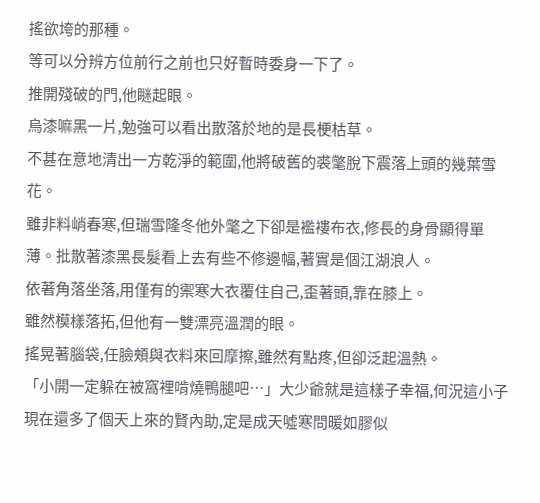搖欲垮的那種。
等可以分辨方位前行之前也只好暫時委身一下了。
推開殘破的門,他瞇起眼。
烏漆嘛黑一片,勉強可以看出散落於地的是長梗枯草。
不甚在意地清出一方乾淨的範圍,他將破舊的裘氅脫下震落上頭的幾葉雪花。
雖非料峭春寒,但瑞雪隆冬他外氅之下卻是襤褸布衣,修長的身骨顯得單薄。批散著漆黑長髮看上去有些不修邊幅,著實是個江湖浪人。
依著角落坐落,用僅有的禦寒大衣覆住自己,歪著頭,靠在膝上。
雖然模樣落拓,但他有一雙漂亮溫潤的眼。
搖晃著腦袋,任臉頰與衣料來回摩擦,雖然有點疼,但卻泛起溫熱。
「小開一定躲在被窩裡啃燒鴨腿吧…」大少爺就是這樣子幸福,何況這小子現在還多了個天上來的賢內助,定是成天噓寒問暖如膠似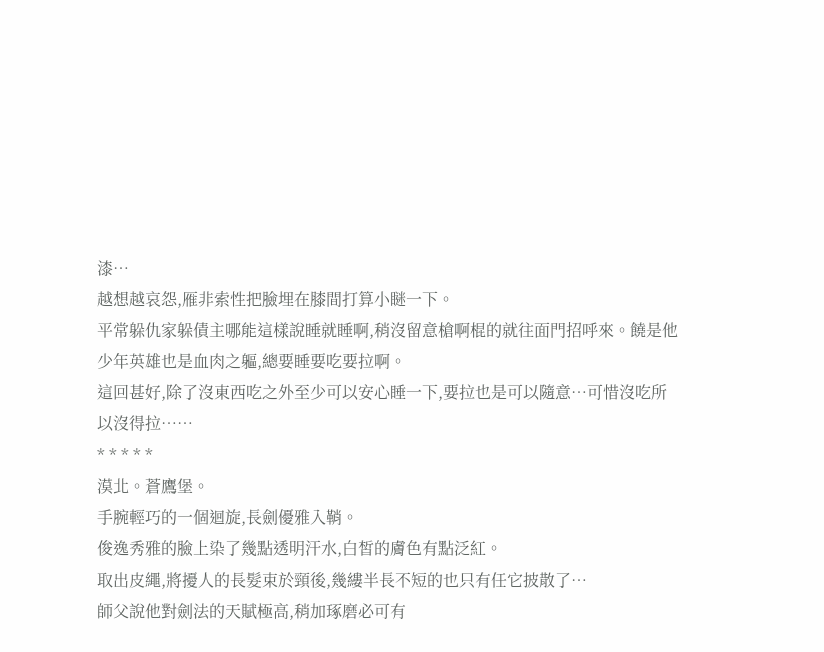漆…
越想越哀怨,雁非索性把臉埋在膝間打算小瞇一下。
平常躲仇家躲債主哪能這樣說睡就睡啊,稍沒留意槍啊棍的就往面門招呼來。饒是他少年英雄也是血肉之軀,總要睡要吃要拉啊。
這回甚好,除了沒東西吃之外至少可以安心睡一下,要拉也是可以隨意…可惜沒吃所以沒得拉……
* * * * *
漠北。蒼鷹堡。
手腕輕巧的一個迴旋,長劍優雅入鞘。
俊逸秀雅的臉上染了幾點透明汗水,白皙的膚色有點泛紅。
取出皮繩,將擾人的長髮束於頸後,幾縷半長不短的也只有任它披散了…
師父說他對劍法的天賦極高,稍加琢磨必可有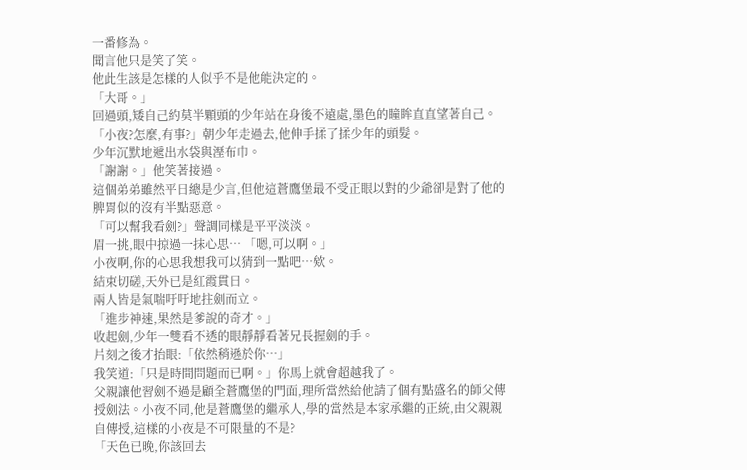一番修為。
聞言他只是笑了笑。
他此生該是怎樣的人似乎不是他能決定的。
「大哥。」
回過頭,矮自己約莫半顆頭的少年站在身後不遠處,墨色的瞳眸直直望著自己。
「小夜?怎麼,有事?」朝少年走過去,他伸手揉了揉少年的頭髮。
少年沉默地遞出水袋與溼布巾。
「謝謝。」他笑著接過。
這個弟弟雖然平日總是少言,但他這蒼鷹堡最不受正眼以對的少爺卻是對了他的脾胃似的沒有半點惡意。
「可以幫我看劍?」聲調同樣是平平淡淡。
眉一挑,眼中掠過一抹心思… 「嗯,可以啊。」
小夜啊,你的心思我想我可以猜到一點吧…欸。
結束切磋,天外已是紅霞貫日。
兩人皆是氣喘吁吁地拄劍而立。
「進步神速,果然是爹說的奇才。」
收起劍,少年一雙看不透的眼靜靜看著兄長握劍的手。
片刻之後才抬眼:「依然稍遜於你…」
我笑道:「只是時間問題而已啊。」你馬上就會超越我了。
父親讓他習劍不過是顧全蒼鷹堡的門面,理所當然給他請了個有點盛名的師父傳授劍法。小夜不同,他是蒼鷹堡的繼承人,學的當然是本家承繼的正統,由父親親自傳授,這樣的小夜是不可限量的不是?
「天色已晚,你該回去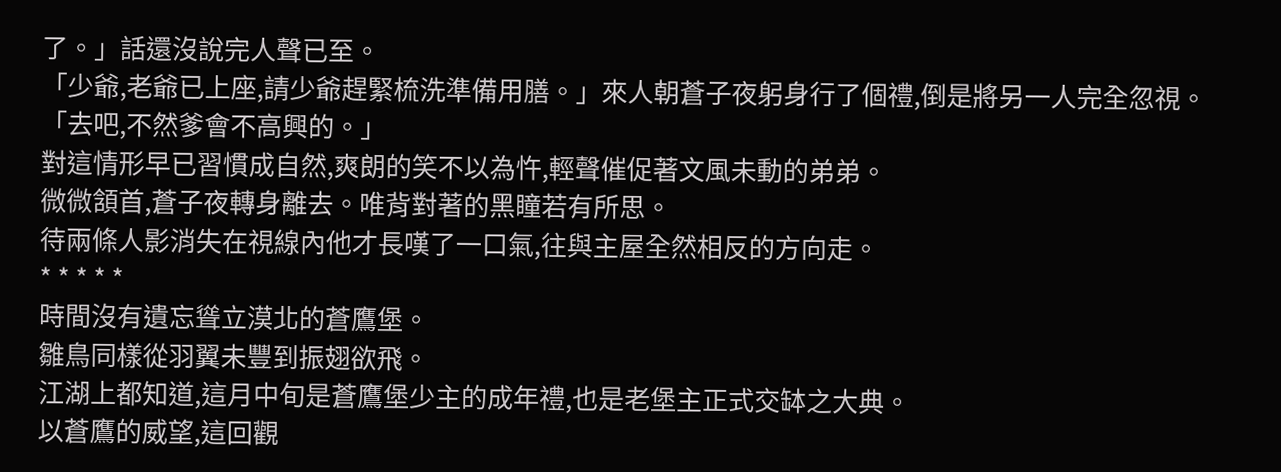了。」話還沒說完人聲已至。
「少爺,老爺已上座,請少爺趕緊梳洗準備用膳。」來人朝蒼子夜躬身行了個禮,倒是將另一人完全忽視。
「去吧,不然爹會不高興的。」
對這情形早已習慣成自然,爽朗的笑不以為忤,輕聲催促著文風未動的弟弟。
微微頷首,蒼子夜轉身離去。唯背對著的黑瞳若有所思。
待兩條人影消失在視線內他才長嘆了一口氣,往與主屋全然相反的方向走。
* * * * *
時間沒有遺忘聳立漠北的蒼鷹堡。
雛鳥同樣從羽翼未豐到振翅欲飛。
江湖上都知道,這月中旬是蒼鷹堡少主的成年禮,也是老堡主正式交缽之大典。
以蒼鷹的威望,這回觀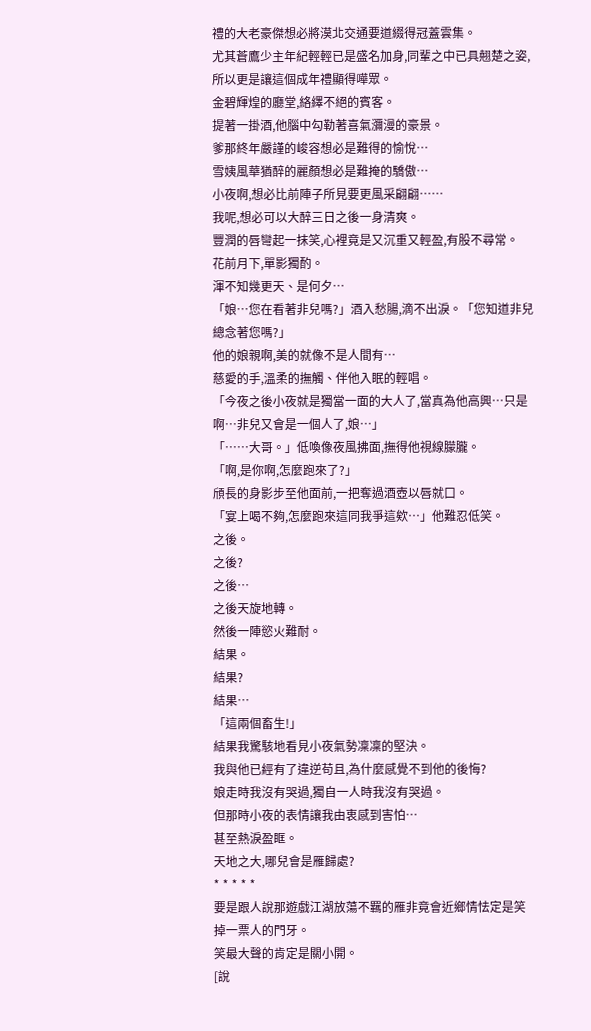禮的大老豪傑想必將漠北交通要道綴得冠蓋雲集。
尤其蒼鷹少主年紀輕輕已是盛名加身,同輩之中已具翹楚之姿,所以更是讓這個成年禮顯得嘩眾。
金碧輝煌的廳堂,絡繹不絕的賓客。
提著一掛酒,他腦中勾勒著喜氣瀰漫的豪景。
爹那終年嚴謹的峻容想必是難得的愉悅…
雪姨風華猶醉的麗顏想必是難掩的驕傲…
小夜啊,想必比前陣子所見要更風采翩翩……
我呢,想必可以大醉三日之後一身清爽。
豐潤的唇彎起一抹笑,心裡竟是又沉重又輕盈,有股不尋常。
花前月下,單影獨酌。
渾不知幾更天、是何夕…
「娘…您在看著非兒嗎?」酒入愁腸,滴不出淚。「您知道非兒總念著您嗎?」
他的娘親啊,美的就像不是人間有…
慈愛的手,溫柔的撫觸、伴他入眠的輕唱。
「今夜之後小夜就是獨當一面的大人了,當真為他高興…只是啊…非兒又會是一個人了,娘…」
「……大哥。」低喚像夜風拂面,撫得他視線朦朧。
「啊,是你啊,怎麼跑來了?」
頎長的身影步至他面前,一把奪過酒壺以唇就口。
「宴上喝不夠,怎麼跑來這同我爭這欸…」他難忍低笑。
之後。
之後?
之後…
之後天旋地轉。
然後一陣慾火難耐。
結果。
結果?
結果…
「這兩個畜生!」
結果我驚駭地看見小夜氣勢凜凜的堅決。
我與他已經有了違逆苟且,為什麼感覺不到他的後悔?
娘走時我沒有哭過,獨自一人時我沒有哭過。
但那時小夜的表情讓我由衷感到害怕…
甚至熱淚盈眶。
天地之大,哪兒會是雁歸處?
* * * * *
要是跟人說那遊戲江湖放蕩不羈的雁非竟會近鄉情怯定是笑掉一票人的門牙。
笑最大聲的肯定是關小開。
[說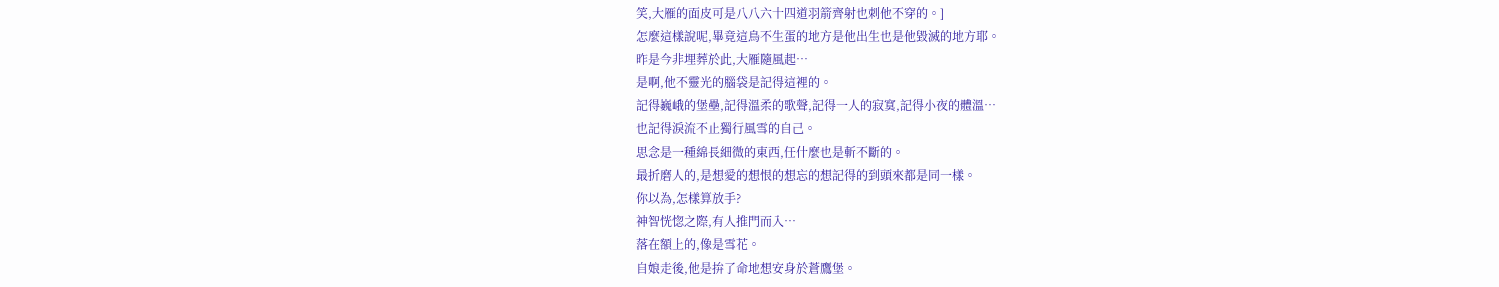笑,大雁的面皮可是八八六十四道羽箭齊射也刺他不穿的。]
怎麼這樣說呢,畢竟這鳥不生蛋的地方是他出生也是他毀滅的地方耶。
昨是今非埋葬於此,大雁隨風起…
是啊,他不靈光的腦袋是記得這裡的。
記得巍峨的堡壘,記得溫柔的歌聲,記得一人的寂寞,記得小夜的體溫…
也記得淚流不止獨行風雪的自己。
思念是一種綿長細微的東西,任什麼也是斬不斷的。
最折磨人的,是想愛的想恨的想忘的想記得的到頭來都是同一樣。
你以為,怎樣算放手?
神智恍惚之際,有人推門而入…
落在額上的,像是雪花。
自娘走後,他是拚了命地想安身於蒼鷹堡。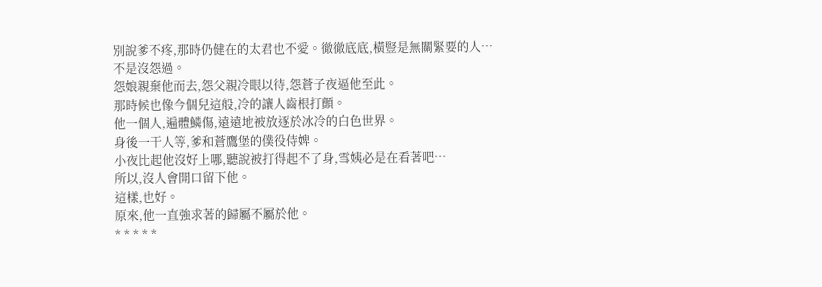別說爹不疼,那時仍健在的太君也不愛。徹徹底底,橫豎是無關緊要的人…
不是沒怨過。
怨娘親棄他而去,怨父親冷眼以待,怨蒼子夜逼他至此。
那時候也像今個兒這般,冷的讓人齒根打顫。
他一個人,遍體鱗傷,遠遠地被放逐於冰冷的白色世界。
身後一干人等,爹和蒼鷹堡的僕役侍婢。
小夜比起他沒好上哪,聽說被打得起不了身,雪姨必是在看著吧…
所以,沒人會開口留下他。
這樣,也好。
原來,他一直強求著的歸屬不屬於他。
* * * * *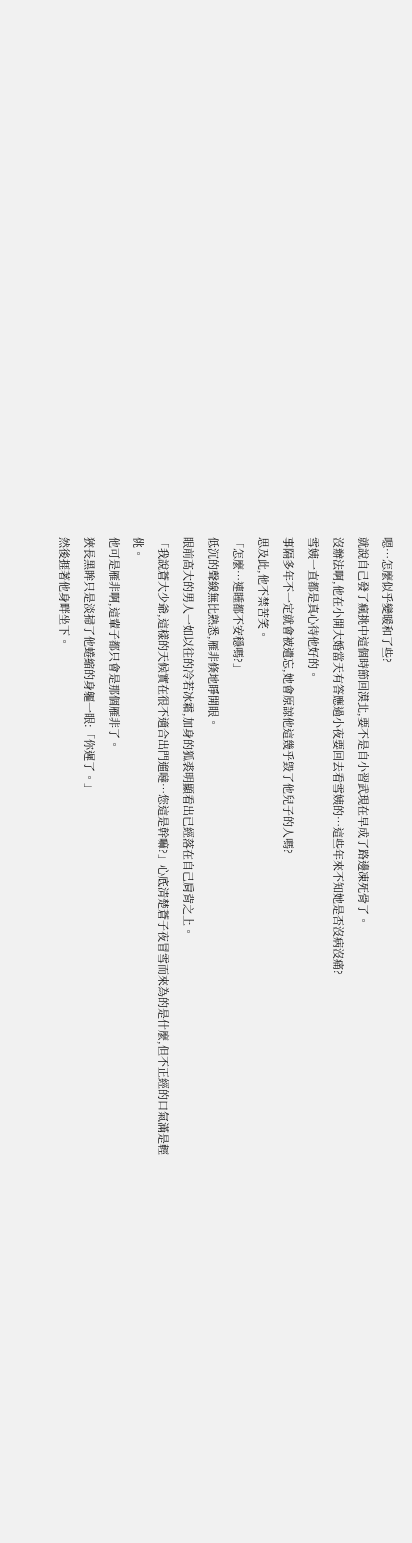嗯…怎麼似乎變暖和了些?
就說自己發了瘋挑中這個時節回漠北,要不是自小習武現在早成了路邊凍死骨了。
沒辦法啊,他在小開大婚當天有答應過小夜要回去看雪姨的…這些年來不知她是否沒病沒痛?
雪姨一直都是真心待他好的。
事隔多年不一定就會被遺忘,她會原諒他這幾乎毀了他兒子的人嗎?
思及此,他不禁苦笑。
「怎麼…連睡都不安穩嗎?」
低沉的聲線無比熟悉,雁非倏地睜開眼。
眼前高大的男人一如以往的冷若冰霜,加身的狐裘明顯看出已經落在自己肩背之上。
「我說蒼大少爺,這樣的天候實在很不適合出門遛噠…您這是幹嘛?」心底清楚蒼子夜冒雪而來為的是什麼,但不正經的口氣滿是輕佻。
他可是雁非啊,這輩子都只會是那個雁非了。
狹長黑眸只是淡掃了他蜷縮的身軀一眼:「你遲了。」
然後捱著他身畔坐下。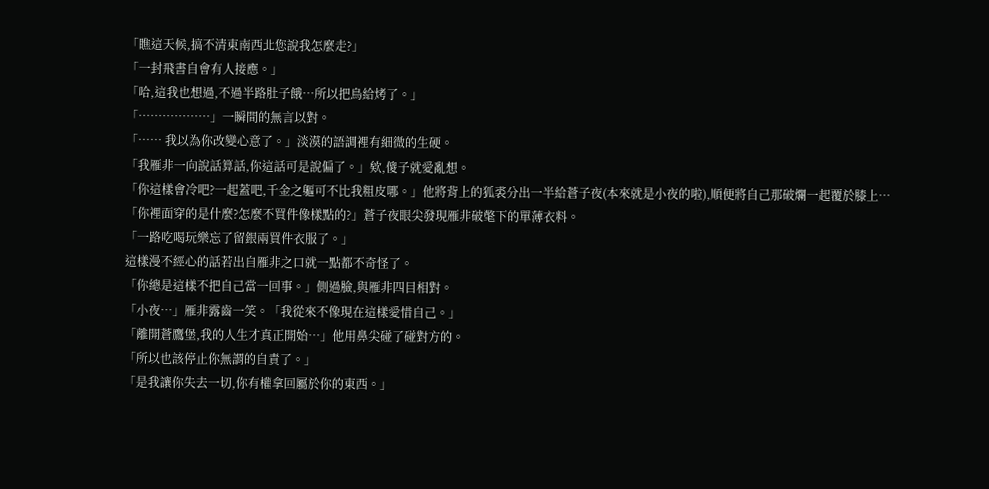「瞧這天候,搞不清東南西北您說我怎麼走?」
「一封飛書自會有人接應。」
「哈,這我也想過,不過半路肚子餓…所以把鳥給烤了。」
「………………」一瞬間的無言以對。
「…… 我以為你改變心意了。」淡漠的語調裡有細微的生硬。
「我雁非一向說話算話,你這話可是說偏了。」欸,傻子就愛亂想。
「你這樣會冷吧?一起蓋吧,千金之軀可不比我粗皮哪。」他將背上的狐裘分出一半給蒼子夜(本來就是小夜的啦),順便將自己那破爛一起覆於膝上…
「你裡面穿的是什麼?怎麼不買件像樣點的?」蒼子夜眼尖發現雁非破氅下的單薄衣料。
「一路吃喝玩樂忘了留銀兩買件衣服了。」
這樣漫不經心的話若出自雁非之口就一點都不奇怪了。
「你總是這樣不把自己當一回事。」側過臉,與雁非四目相對。
「小夜…」雁非露齒一笑。「我從來不像現在這樣愛惜自己。」
「離開蒼鷹堡,我的人生才真正開始…」他用鼻尖碰了碰對方的。
「所以也該停止你無謂的自責了。」
「是我讓你失去一切,你有權拿回屬於你的東西。」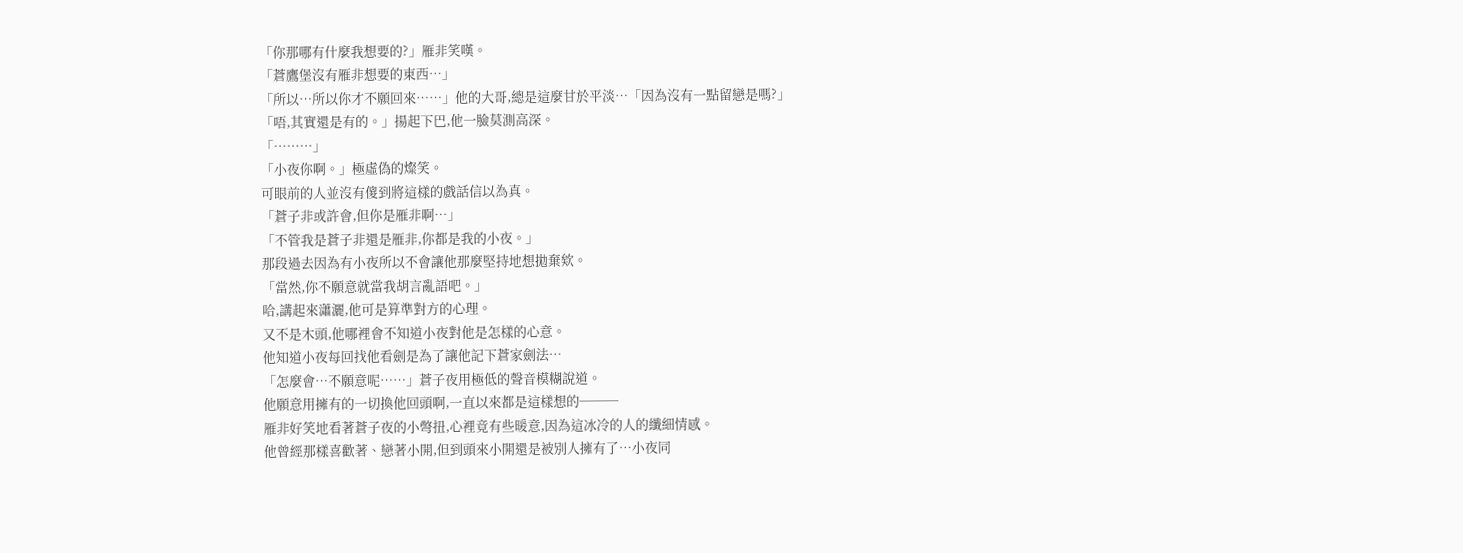「你那哪有什麼我想要的?」雁非笑嘆。
「蒼鷹堡沒有雁非想要的東西…」
「所以…所以你才不願回來……」他的大哥,總是這麼甘於平淡…「因為沒有一點留戀是嗎?」
「唔,其實還是有的。」揚起下巴,他一臉莫測高深。
「………」
「小夜你啊。」極虛偽的燦笑。
可眼前的人並沒有傻到將這樣的戲話信以為真。
「蒼子非或許會,但你是雁非啊…」
「不管我是蒼子非還是雁非,你都是我的小夜。」
那段過去因為有小夜所以不會讓他那麼堅持地想拋棄欸。
「當然,你不願意就當我胡言亂語吧。」
哈,講起來瀟灑,他可是算準對方的心理。
又不是木頭,他哪裡會不知道小夜對他是怎樣的心意。
他知道小夜每回找他看劍是為了讓他記下蒼家劍法…
「怎麼會…不願意呢……」蒼子夜用極低的聲音模糊說道。
他願意用擁有的一切換他回頭啊,一直以來都是這樣想的───
雁非好笑地看著蒼子夜的小彆扭,心裡竟有些暖意,因為這冰冷的人的纖細情感。
他曾經那樣喜歡著、戀著小開,但到頭來小開還是被別人擁有了…小夜同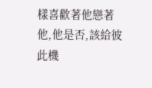樣喜歡著他戀著他,他是否,該給彼此機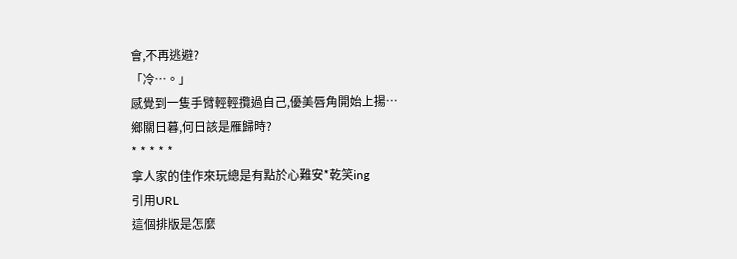會,不再逃避?
「冷…。」
感覺到一隻手臂輕輕攬過自己,優美唇角開始上揚…
鄉關日暮,何日該是雁歸時?
* * * * *
拿人家的佳作來玩總是有點於心難安*乾笑ing
引用URL
這個排版是怎麼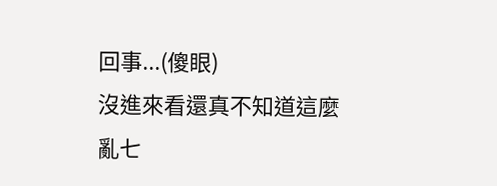回事...(傻眼)
沒進來看還真不知道這麼亂七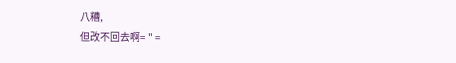八糟,
但改不回去啊= " =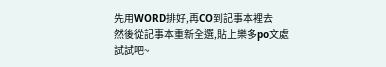先用WORD排好,再CO到記事本裡去
然後從記事本重新全選,貼上樂多po文處
試試吧~